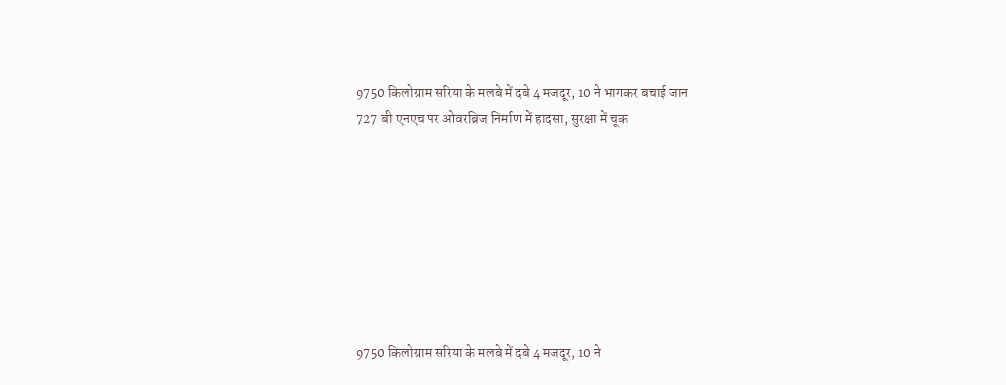9750 किलोग्राम सरिया के मलबे में दबे 4 मजदूर, 10 ने भागकर बचाई जान
727 बी एनएच पर ओवरब्रिज निर्माण में हादसा, सुरक्षा में चूक








9750 किलोग्राम सरिया के मलबे में दबे 4 मजदूर, 10 ने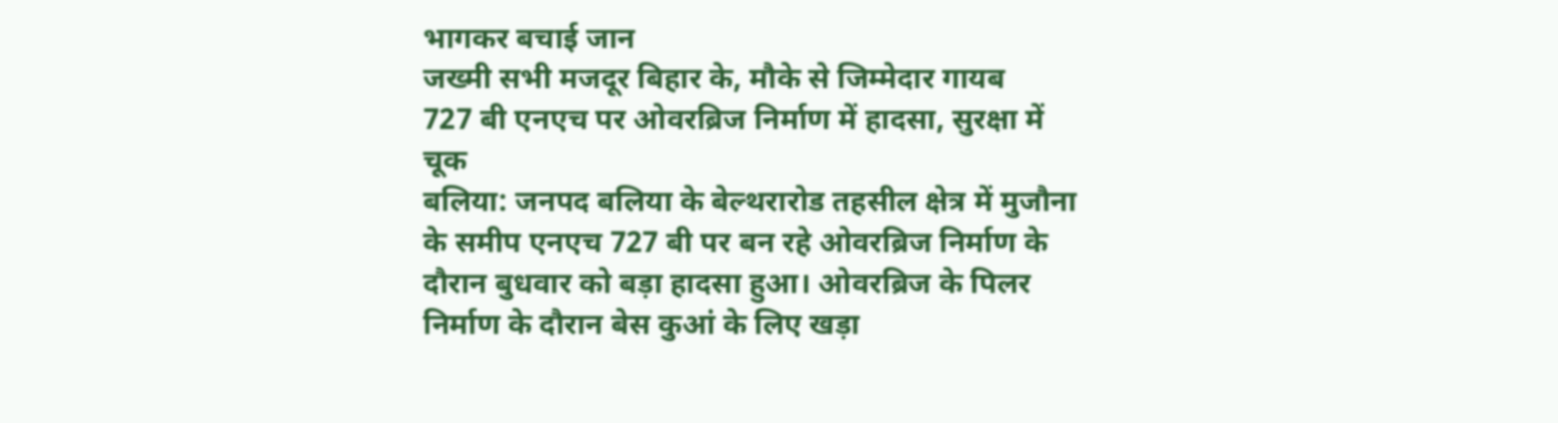भागकर बचाई जान
जख्मी सभी मजदूर बिहार के, मौके से जिम्मेदार गायब
727 बी एनएच पर ओवरब्रिज निर्माण में हादसा, सुरक्षा में चूक
बलिया: जनपद बलिया के बेल्थरारोड तहसील क्षेत्र में मुजौना के समीप एनएच 727 बी पर बन रहे ओवरब्रिज निर्माण के दौरान बुधवार को बड़ा हादसा हुआ। ओवरब्रिज के पिलर निर्माण के दौरान बेस कुआं के लिए खड़ा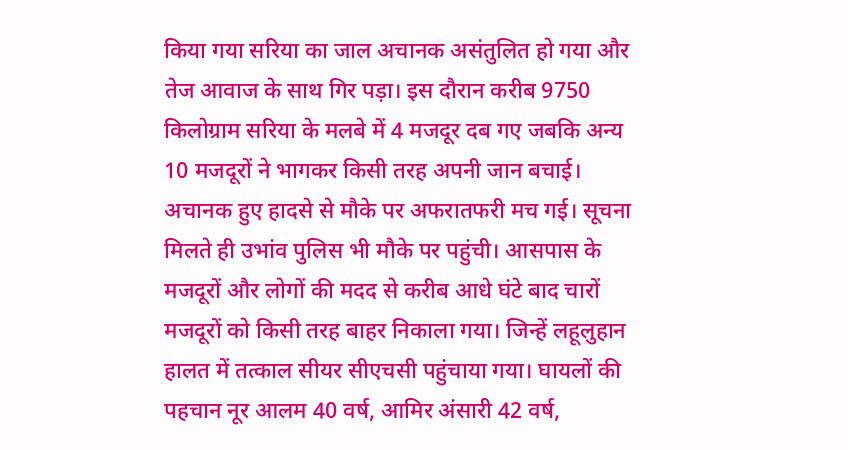किया गया सरिया का जाल अचानक असंतुलित हो गया और तेज आवाज के साथ गिर पड़ा। इस दौरान करीब 9750 किलोग्राम सरिया के मलबे में 4 मजदूर दब गए जबकि अन्य 10 मजदूरों ने भागकर किसी तरह अपनी जान बचाई। अचानक हुए हादसे से मौके पर अफरातफरी मच गई। सूचना मिलते ही उभांव पुलिस भी मौके पर पहुंची। आसपास के मजदूरों और लोगों की मदद से करीब आधे घंटे बाद चारों मजदूरों को किसी तरह बाहर निकाला गया। जिन्हें लहूलुहान हालत में तत्काल सीयर सीएचसी पहुंचाया गया। घायलों की पहचान नूर आलम 40 वर्ष, आमिर अंसारी 42 वर्ष,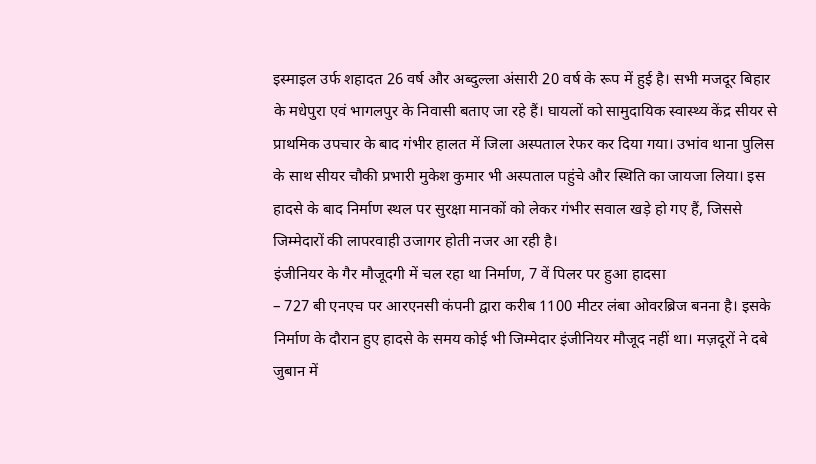इस्माइल उर्फ शहादत 26 वर्ष और अब्दुल्ला अंसारी 20 वर्ष के रूप में हुई है। सभी मजदूर बिहार के मधेपुरा एवं भागलपुर के निवासी बताए जा रहे हैं। घायलों को सामुदायिक स्वास्थ्य केंद्र सीयर से प्राथमिक उपचार के बाद गंभीर हालत में जिला अस्पताल रेफर कर दिया गया। उभांव थाना पुलिस के साथ सीयर चौकी प्रभारी मुकेश कुमार भी अस्पताल पहुंचे और स्थिति का जायजा लिया। इस हादसे के बाद निर्माण स्थल पर सुरक्षा मानकों को लेकर गंभीर सवाल खड़े हो गए हैं, जिससे जिम्मेदारों की लापरवाही उजागर होती नजर आ रही है।
इंजीनियर के गैर मौजूदगी में चल रहा था निर्माण, 7 वें पिलर पर हुआ हादसा
– 727 बी एनएच पर आरएनसी कंपनी द्वारा करीब 1100 मीटर लंबा ओवरब्रिज बनना है। इसके निर्माण के दौरान हुए हादसे के समय कोई भी जिम्मेदार इंजीनियर मौजूद नहीं था। मज़दूरों ने दबे जुबान में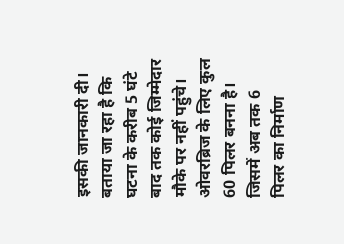इसकी जानकारी दी। बताया जा रहा है कि घटना के करीब 5 घंटे बाद तक कोई जिम्मेदार मौके पर नहीं पहुंचे। ओवरब्रिज के लिए कुल 60 पिलर बनना है। जिसमें अब तक 6 पिलर का निर्माण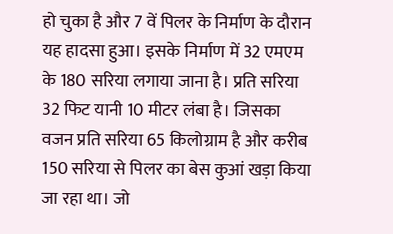हो चुका है और 7 वें पिलर के निर्माण के दौरान यह हादसा हुआ। इसके निर्माण में 32 एमएम के 180 सरिया लगाया जाना है। प्रति सरिया 32 फिट यानी 10 मीटर लंबा है। जिसका वजन प्रति सरिया 65 किलोग्राम है और करीब 150 सरिया से पिलर का बेस कुआं खड़ा किया जा रहा था। जो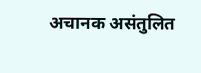अचानक असंतुलित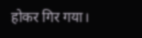होकर गिर गया।